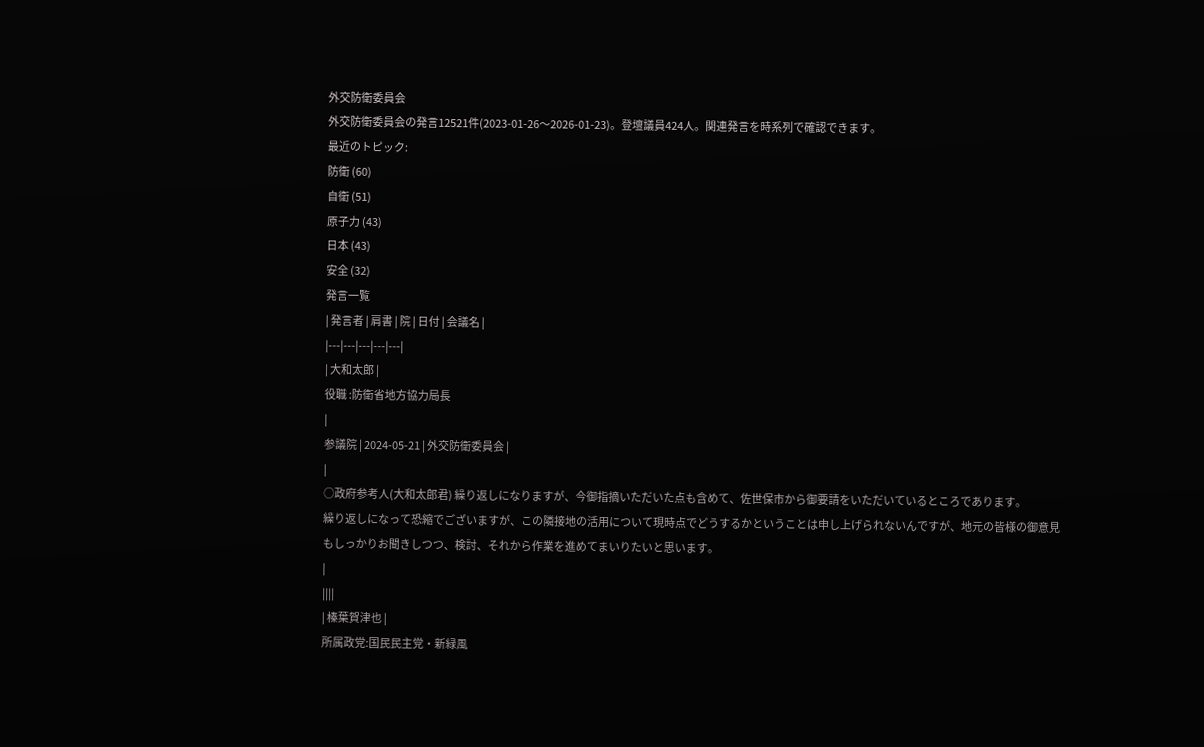外交防衛委員会
外交防衛委員会の発言12521件(2023-01-26〜2026-01-23)。登壇議員424人。関連発言を時系列で確認できます。
最近のトピック:
防衛 (60)
自衛 (51)
原子力 (43)
日本 (43)
安全 (32)
発言一覧
| 発言者 | 肩書 | 院 | 日付 | 会議名 |
|---|---|---|---|---|
| 大和太郎 |
役職 :防衛省地方協力局長
|
参議院 | 2024-05-21 | 外交防衛委員会 |
|
○政府参考人(大和太郎君) 繰り返しになりますが、今御指摘いただいた点も含めて、佐世保市から御要請をいただいているところであります。
繰り返しになって恐縮でございますが、この隣接地の活用について現時点でどうするかということは申し上げられないんですが、地元の皆様の御意見もしっかりお聞きしつつ、検討、それから作業を進めてまいりたいと思います。
|
||||
| 榛葉賀津也 |
所属政党:国民民主党・新緑風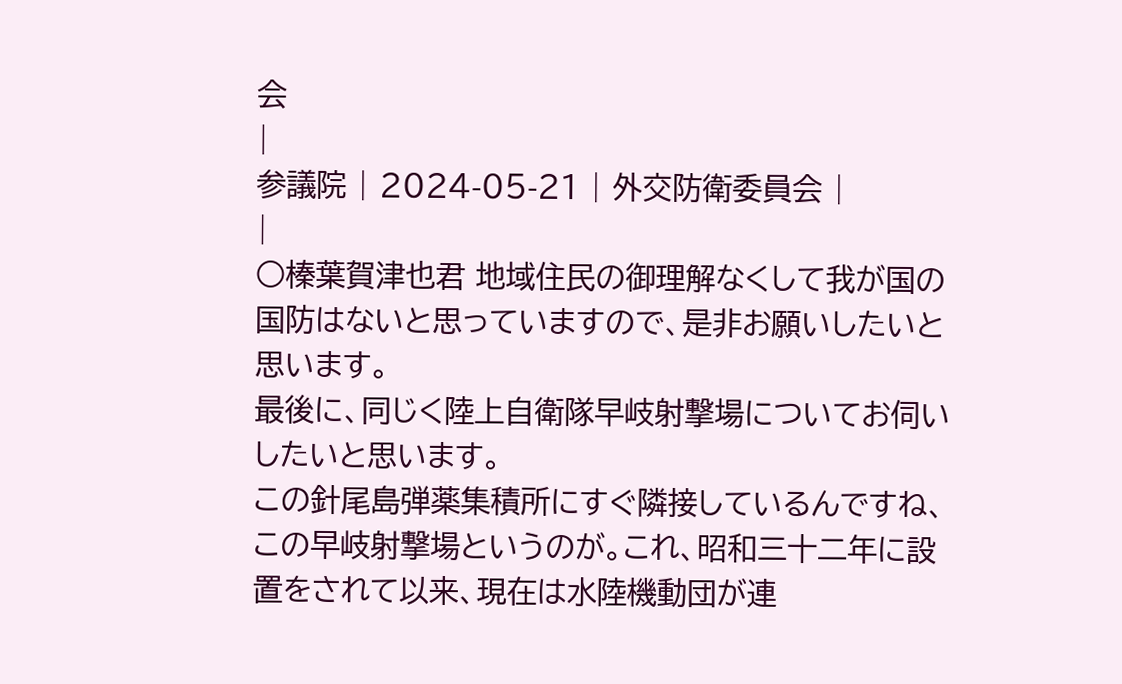会
|
参議院 | 2024-05-21 | 外交防衛委員会 |
|
○榛葉賀津也君 地域住民の御理解なくして我が国の国防はないと思っていますので、是非お願いしたいと思います。
最後に、同じく陸上自衛隊早岐射撃場についてお伺いしたいと思います。
この針尾島弾薬集積所にすぐ隣接しているんですね、この早岐射撃場というのが。これ、昭和三十二年に設置をされて以来、現在は水陸機動団が連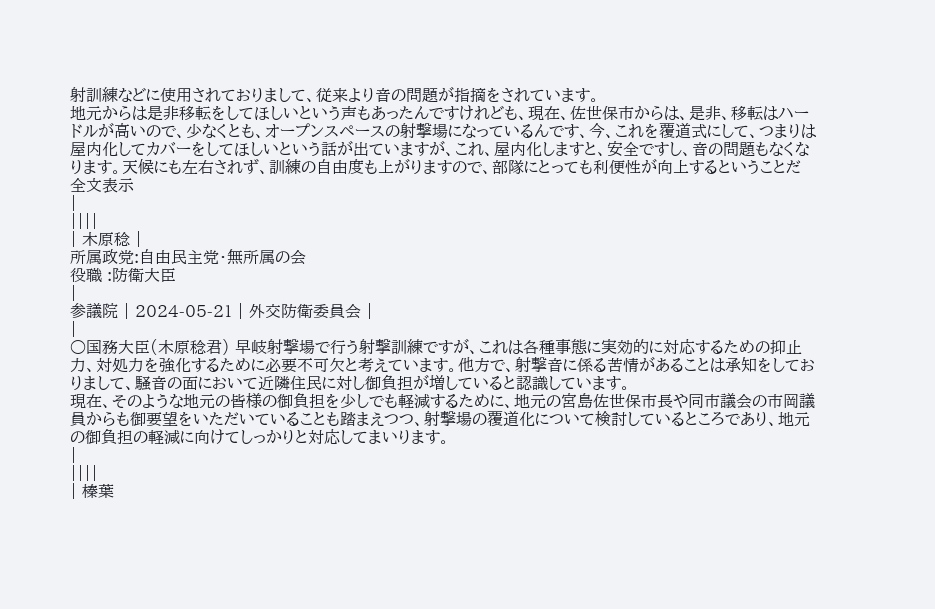射訓練などに使用されておりまして、従来より音の問題が指摘をされています。
地元からは是非移転をしてほしいという声もあったんですけれども、現在、佐世保市からは、是非、移転はハードルが高いので、少なくとも、オープンスペースの射撃場になっているんです、今、これを覆道式にして、つまりは屋内化してカバーをしてほしいという話が出ていますが、これ、屋内化しますと、安全ですし、音の問題もなくなります。天候にも左右されず、訓練の自由度も上がりますので、部隊にとっても利便性が向上するということだ
全文表示
|
||||
| 木原稔 |
所属政党:自由民主党・無所属の会
役職 :防衛大臣
|
参議院 | 2024-05-21 | 外交防衛委員会 |
|
○国務大臣(木原稔君) 早岐射撃場で行う射撃訓練ですが、これは各種事態に実効的に対応するための抑止力、対処力を強化するために必要不可欠と考えています。他方で、射撃音に係る苦情があることは承知をしておりまして、騒音の面において近隣住民に対し御負担が増していると認識しています。
現在、そのような地元の皆様の御負担を少しでも軽減するために、地元の宮島佐世保市長や同市議会の市岡議員からも御要望をいただいていることも踏まえつつ、射撃場の覆道化について検討しているところであり、地元の御負担の軽減に向けてしっかりと対応してまいります。
|
||||
| 榛葉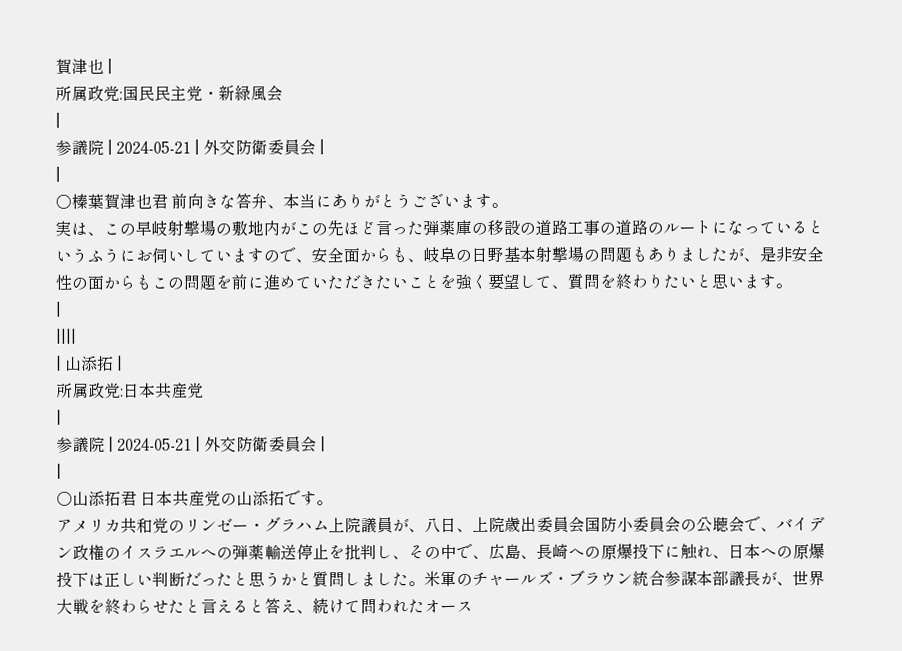賀津也 |
所属政党:国民民主党・新緑風会
|
参議院 | 2024-05-21 | 外交防衛委員会 |
|
○榛葉賀津也君 前向きな答弁、本当にありがとうございます。
実は、この早岐射撃場の敷地内がこの先ほど言った弾薬庫の移設の道路工事の道路のルートになっているというふうにお伺いしていますので、安全面からも、岐阜の日野基本射撃場の問題もありましたが、是非安全性の面からもこの問題を前に進めていただきたいことを強く要望して、質問を終わりたいと思います。
|
||||
| 山添拓 |
所属政党:日本共産党
|
参議院 | 2024-05-21 | 外交防衛委員会 |
|
○山添拓君 日本共産党の山添拓です。
アメリカ共和党のリンゼー・グラハム上院議員が、八日、上院歳出委員会国防小委員会の公聴会で、バイデン政権のイスラエルへの弾薬輸送停止を批判し、その中で、広島、長崎への原爆投下に触れ、日本への原爆投下は正しい判断だったと思うかと質問しました。米軍のチャールズ・ブラウン統合参謀本部議長が、世界大戦を終わらせたと言えると答え、続けて問われたオース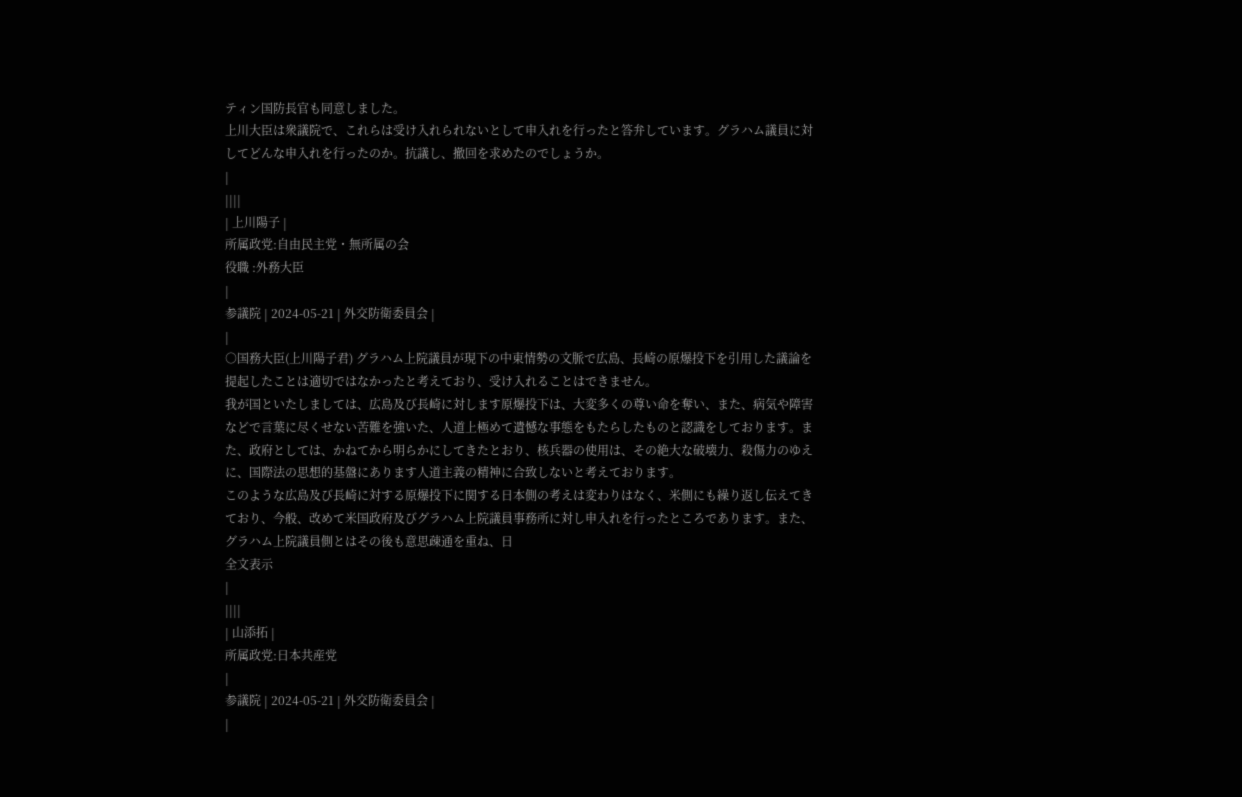ティン国防長官も同意しました。
上川大臣は衆議院で、これらは受け入れられないとして申入れを行ったと答弁しています。グラハム議員に対してどんな申入れを行ったのか。抗議し、撤回を求めたのでしょうか。
|
||||
| 上川陽子 |
所属政党:自由民主党・無所属の会
役職 :外務大臣
|
参議院 | 2024-05-21 | 外交防衛委員会 |
|
○国務大臣(上川陽子君) グラハム上院議員が現下の中東情勢の文脈で広島、長崎の原爆投下を引用した議論を提起したことは適切ではなかったと考えており、受け入れることはできません。
我が国といたしましては、広島及び長崎に対します原爆投下は、大変多くの尊い命を奪い、また、病気や障害などで言葉に尽くせない苦難を強いた、人道上極めて遺憾な事態をもたらしたものと認識をしております。また、政府としては、かねてから明らかにしてきたとおり、核兵器の使用は、その絶大な破壊力、殺傷力のゆえに、国際法の思想的基盤にあります人道主義の精神に合致しないと考えております。
このような広島及び長崎に対する原爆投下に関する日本側の考えは変わりはなく、米側にも繰り返し伝えてきており、今般、改めて米国政府及びグラハム上院議員事務所に対し申入れを行ったところであります。また、グラハム上院議員側とはその後も意思疎通を重ね、日
全文表示
|
||||
| 山添拓 |
所属政党:日本共産党
|
参議院 | 2024-05-21 | 外交防衛委員会 |
|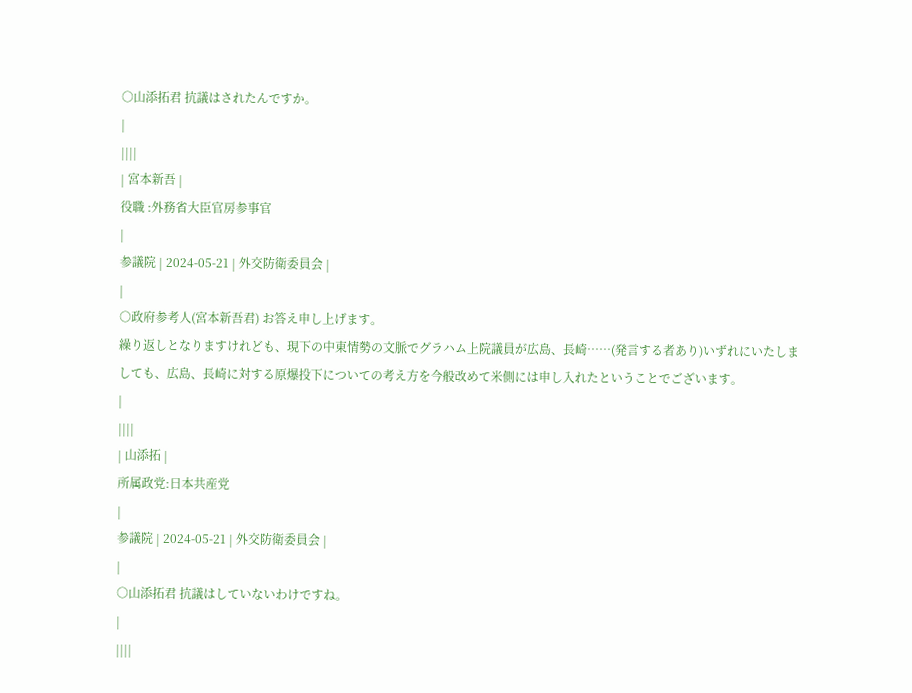○山添拓君 抗議はされたんですか。
|
||||
| 宮本新吾 |
役職 :外務省大臣官房参事官
|
参議院 | 2024-05-21 | 外交防衛委員会 |
|
○政府参考人(宮本新吾君) お答え申し上げます。
繰り返しとなりますけれども、現下の中東情勢の文脈でグラハム上院議員が広島、長崎……(発言する者あり)いずれにいたしましても、広島、長崎に対する原爆投下についての考え方を今般改めて米側には申し入れたということでございます。
|
||||
| 山添拓 |
所属政党:日本共産党
|
参議院 | 2024-05-21 | 外交防衛委員会 |
|
○山添拓君 抗議はしていないわけですね。
|
||||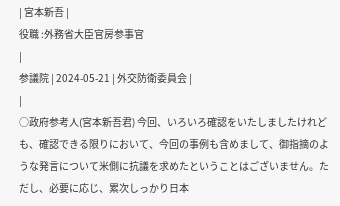| 宮本新吾 |
役職 :外務省大臣官房参事官
|
参議院 | 2024-05-21 | 外交防衛委員会 |
|
○政府参考人(宮本新吾君) 今回、いろいろ確認をいたしましたけれども、確認できる限りにおいて、今回の事例も含めまして、御指摘のような発言について米側に抗議を求めたということはございません。ただし、必要に応じ、累次しっかり日本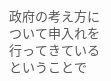政府の考え方について申入れを行ってきているということで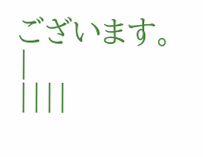ございます。
|
||||